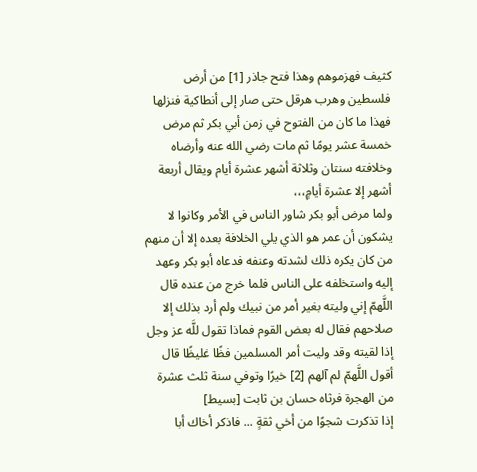كثيف فهزموهم وهذا فتح جاذر [1] من أرض فلسطين وهرب هرقل حتى صار إلى أنطاكية فنزلها فهذا ما كان من الفتوح في زمن أبي بكر ثم مرض خمسة عشر يومًا ثم مات رضي الله عنه وأرضاه وخلافته سنتان وثلاثة أشهر عشرة أيام ويقال أربعة أشهر إلا عشرة أيامٍ،،،
ولما مرض أبو بكر شاور الناس في الأمر وكانوا لا يشكون أن عمر هو الذي يلي الخلافة بعده إلا أن منهم من كان يكره ذلك لشدته وعنفه فدعاه أبو بكر وعهد إليه واستخلفه على الناس فلما خرج من عنده قال اللَّهمّ إني وليته بغير أمر من نبيك ولم أرد بذلك إلا صلاحهم فقال له بعض القوم فماذا تقول للَّه عز وجل إذا لقيته وقد وليت أمر المسلمين فظًا غليظًا قال أقول اللَّهمّ لم آلهم [2] خيرًا وتوفي سنة ثلث عشرة من الهجرة فرثاه حسان بن ثابت [بسيط]
إذا تذكرت شجوًا من أخي ثقةٍ ... فاذكر أخاك أبا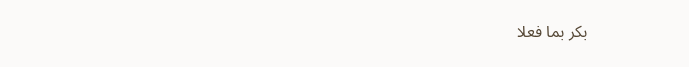بكر بما فعلا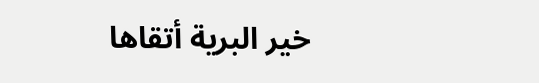خير البرية أتقاها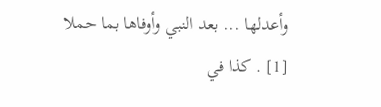وأعدلها ... بعد النبي وأوفاها بما حملا
[1] . كذا في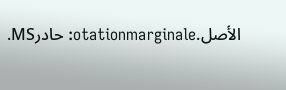الأصل.otationmarginale: حادرMS.